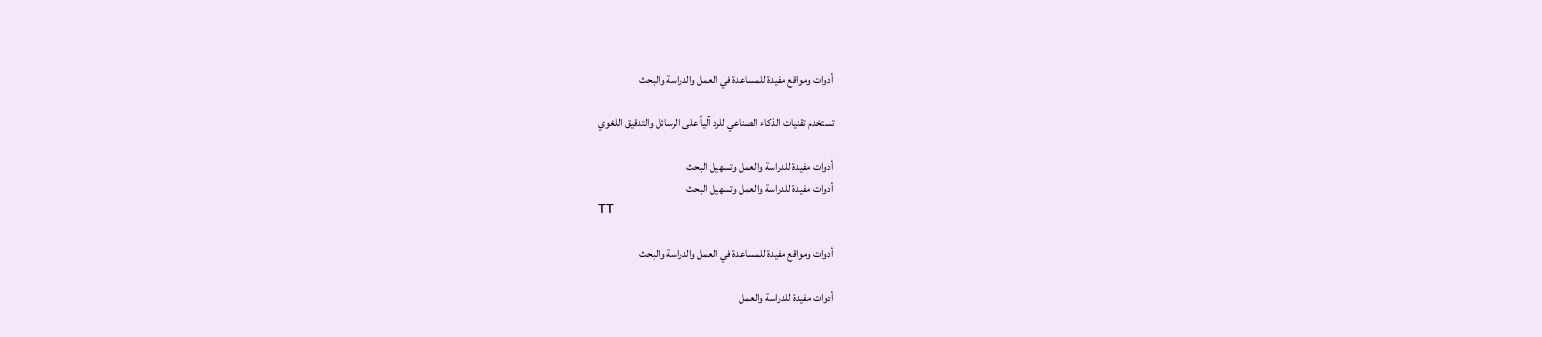أدوات ومواقع مفيدة للمساعدة في العمل والدراسة والبحث

تستخدم تقنيات الذكاء الصناعي للرد آلياً على الرسائل والتدقيق اللغوي

أدوات مفيدة للدراسة والعمل وتسهيل البحث
أدوات مفيدة للدراسة والعمل وتسهيل البحث
TT

أدوات ومواقع مفيدة للمساعدة في العمل والدراسة والبحث

أدوات مفيدة للدراسة والعمل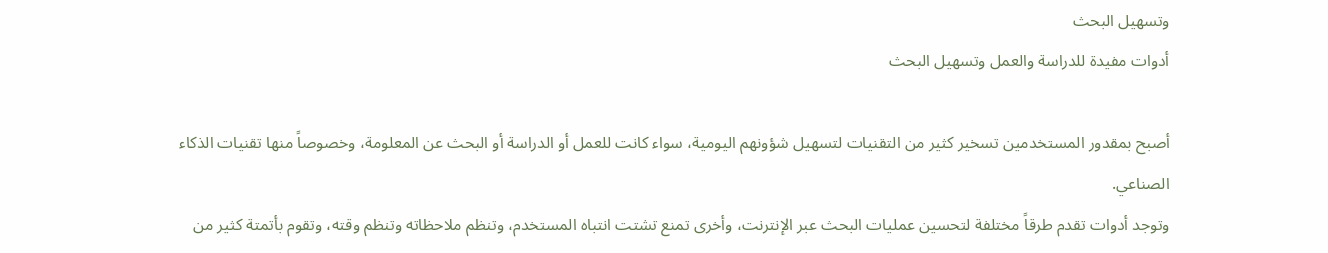وتسهيل البحث
أدوات مفيدة للدراسة والعمل وتسهيل البحث

أصبح بمقدور المستخدمين تسخير كثير من التقنيات لتسهيل شؤونهم اليومية، سواء كانت للعمل أو الدراسة أو البحث عن المعلومة، وخصوصاً منها تقنيات الذكاء الصناعي.
وتوجد أدوات تقدم طرقاً مختلفة لتحسين عمليات البحث عبر الإنترنت، وأخرى تمنع تشتت انتباه المستخدم، وتنظم ملاحظاته وتنظم وقته، وتقوم بأتمتة كثير من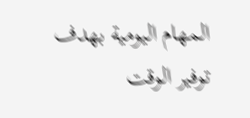المهام اليومية بهدف توفير الوقت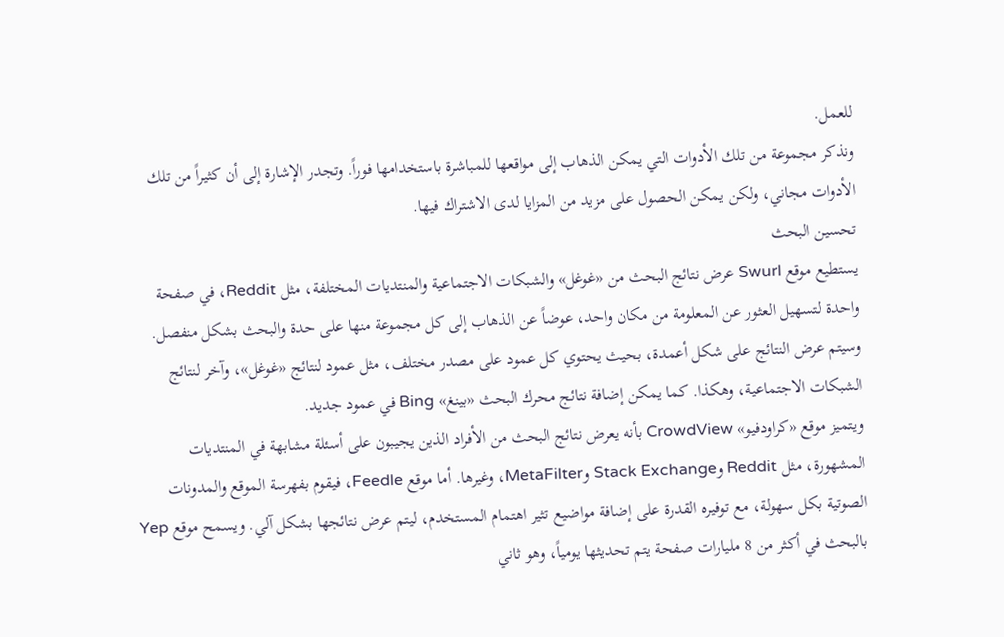للعمل.
ونذكر مجموعة من تلك الأدوات التي يمكن الذهاب إلى مواقعها للمباشرة باستخدامها فوراً. وتجدر الإشارة إلى أن كثيراً من تلك الأدوات مجاني، ولكن يمكن الحصول على مزيد من المزايا لدى الاشتراك فيها.
تحسين البحث
يستطيع موقع Swurl عرض نتائج البحث من «غوغل» والشبكات الاجتماعية والمنتديات المختلفة، مثل Reddit، في صفحة واحدة لتسهيل العثور عن المعلومة من مكان واحد، عوضاً عن الذهاب إلى كل مجموعة منها على حدة والبحث بشكل منفصل. وسيتم عرض النتائج على شكل أعمدة، بحيث يحتوي كل عمود على مصدر مختلف، مثل عمود لنتائج «غوغل»، وآخر لنتائج الشبكات الاجتماعية، وهكذا. كما يمكن إضافة نتائج محرك البحث «بينغ» Bing في عمود جديد.
ويتميز موقع «كراودفيو» CrowdView بأنه يعرض نتائج البحث من الأفراد الذين يجيبون على أسئلة مشابهة في المنتديات المشهورة، مثل Reddit وStack Exchange وMetaFilter، وغيرها. أما موقع Feedle، فيقوم بفهرسة الموقع والمدونات الصوتية بكل سهولة، مع توفيره القدرة على إضافة مواضيع تثير اهتمام المستخدم، ليتم عرض نتائجها بشكل آلي. ويسمح موقع Yep بالبحث في أكثر من 8 مليارات صفحة يتم تحديثها يومياً، وهو ثاني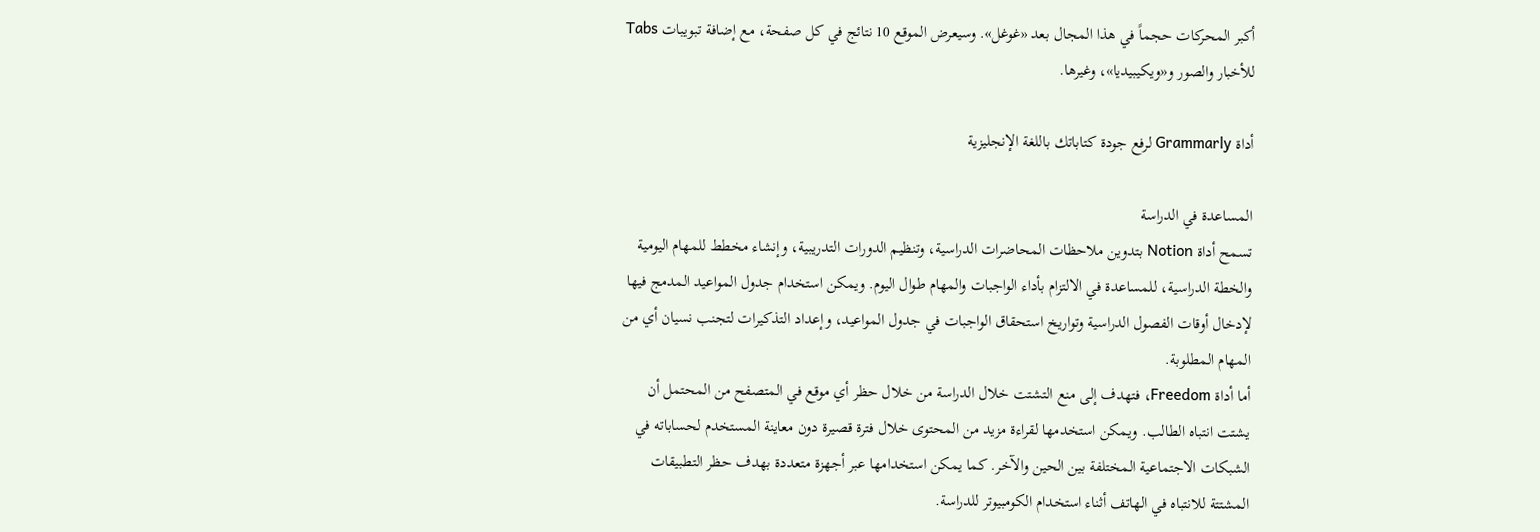أكبر المحركات حجماً في هذا المجال بعد «غوغل». وسيعرض الموقع 10 نتائج في كل صفحة، مع إضافة تبويبات Tabs للأخبار والصور و«ويكيبيديا»، وغيرها.

أداة Grammarly لرفع جودة كتاباتك باللغة الإنجليزية

المساعدة في الدراسة
تسمح أداة Notion بتدوين ملاحظات المحاضرات الدراسية، وتنظيم الدورات التدريبية، وإنشاء مخطط للمهام اليومية والخطة الدراسية، للمساعدة في الالتزام بأداء الواجبات والمهام طوال اليوم. ويمكن استخدام جدول المواعيد المدمج فيها لإدخال أوقات الفصول الدراسية وتواريخ استحقاق الواجبات في جدول المواعيد، وإعداد التذكيرات لتجنب نسيان أي من المهام المطلوبة.
أما أداة Freedom، فتهدف إلى منع التشتت خلال الدراسة من خلال حظر أي موقع في المتصفح من المحتمل أن يشتت انتباه الطالب. ويمكن استخدمها لقراءة مزيد من المحتوى خلال فترة قصيرة دون معاينة المستخدم لحساباته في الشبكات الاجتماعية المختلفة بين الحين والآخر. كما يمكن استخدامها عبر أجهزة متعددة بهدف حظر التطبيقات المشتتة للانتباه في الهاتف أثناء استخدام الكومبيوتر للدراسة.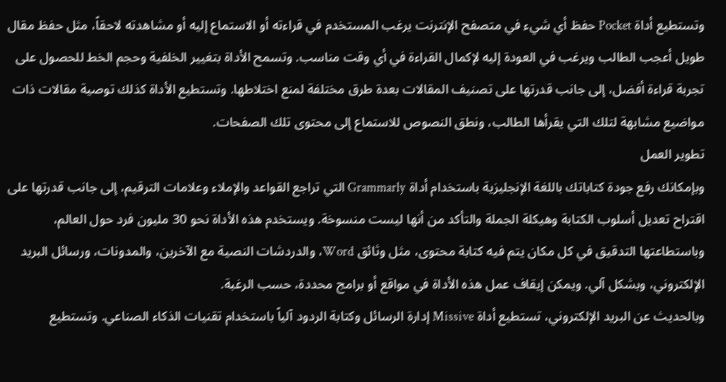وتستطيع أداة Pocket حفظ أي شيء في متصفح الإنترنت يرغب المستخدم في قراءته أو الاستماع إليه أو مشاهدته لاحقاً، مثل حفظ مقال طويل أعجب الطالب ويرغب في العودة إليه لإكمال القراءة في أي وقت مناسب. وتسمح الأداة بتغيير الخلفية وحجم الخط للحصول على تجربة قراءة أفضل، إلى جانب قدرتها على تصنيف المقالات بعدة طرق مختلفة لمنع اختلاطها. وتستطيع الأداة كذلك توصية مقالات ذات مواضيع مشابهة لتلك التي يقرأها الطالب، ونطق النصوص للاستماع إلى محتوى تلك الصفحات.
تطوير العمل
وبإمكانك رفع جودة كتاباتك باللغة الإنجليزية باستخدام أداة Grammarly التي تراجع القواعد والإملاء وعلامات الترقيم، إلى جانب قدرتها على اقتراح تعديل أسلوب الكتابة وهيكلة الجملة والتأكد من أنها ليست منسوخة. ويستخدم هذه الأداة نحو 30 مليون فرد حول العالم، وباستطاعتها التدقيق في كل مكان يتم فيه كتابة محتوى، مثل وثائق Word، والدردشات النصية مع الآخرين، والمدونات، ورسائل البريد الإلكتروني، وبشكل آلي. ويمكن إيقاف عمل هذه الأداة في مواقع أو برامج محددة، حسب الرغبة.
وبالحديث عن البريد الإلكتروني، تستطيع أداة Missive إدارة الرسائل وكتابة الردود آلياً باستخدام تقنيات الذكاء الصناعي. وتستطيع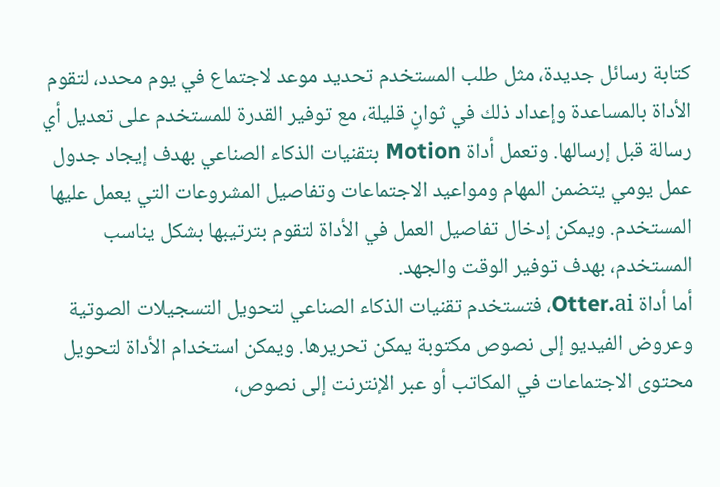كتابة رسائل جديدة، مثل طلب المستخدم تحديد موعد لاجتماع في يوم محدد، لتقوم الأداة بالمساعدة وإعداد ذلك في ثوانٍ قليلة، مع توفير القدرة للمستخدم على تعديل أي رسالة قبل إرسالها. وتعمل أداة Motion بتقنيات الذكاء الصناعي بهدف إيجاد جدول عمل يومي يتضمن المهام ومواعيد الاجتماعات وتفاصيل المشروعات التي يعمل عليها المستخدم. ويمكن إدخال تفاصيل العمل في الأداة لتقوم بترتيبها بشكل يناسب المستخدم، بهدف توفير الوقت والجهد.
أما أداة Otter.ai، فتستخدم تقنيات الذكاء الصناعي لتحويل التسجيلات الصوتية وعروض الفيديو إلى نصوص مكتوبة يمكن تحريرها. ويمكن استخدام الأداة لتحويل محتوى الاجتماعات في المكاتب أو عبر الإنترنت إلى نصوص،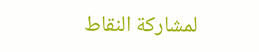لمشاركة النقاط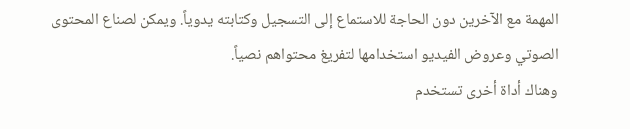المهمة مع الآخرين دون الحاجة للاستماع إلى التسجيل وكتابته يدوياً. ويمكن لصناع المحتوى الصوتي وعروض الفيديو استخدامها لتفريغ محتواهم نصياً.
وهناك أداة أخرى تستخدم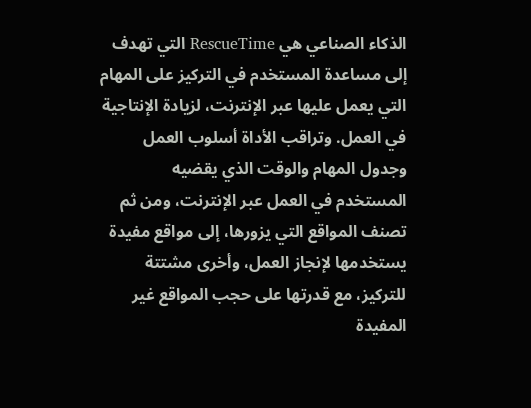الذكاء الصناعي هي RescueTime التي تهدف إلى مساعدة المستخدم في التركيز على المهام التي يعمل عليها عبر الإنترنت، لزيادة الإنتاجية في العمل. وتراقب الأداة أسلوب العمل وجدول المهام والوقت الذي يقضيه المستخدم في العمل عبر الإنترنت، ومن ثم تصنف المواقع التي يزورها، إلى مواقع مفيدة يستخدمها لإنجاز العمل، وأخرى مشتتة للتركيز، مع قدرتها على حجب المواقع غير المفيدة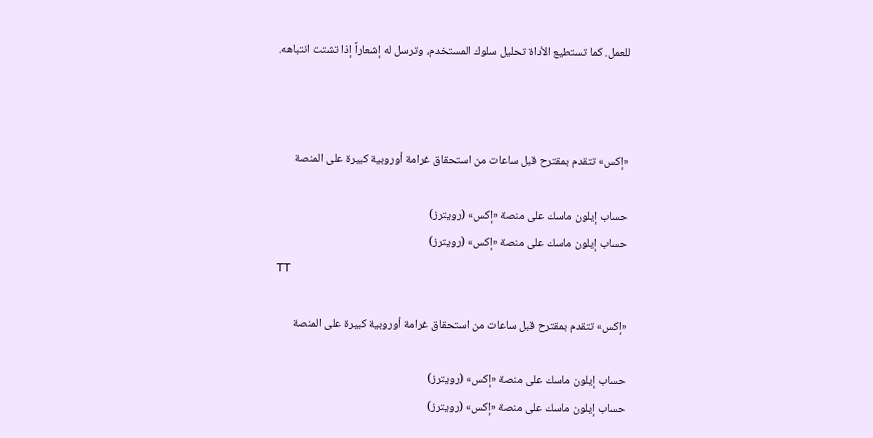للعمل. كما تستطيع الأداة تحليل سلوك المستخدم، وترسل له إشعاراً إذا تشتت انتباهه.



«إكس» تتقدم بمقترح قبل ساعات من استحقاق غرامة أوروبية كبيرة على المنصة

حساب إيلون ماسك على منصة «إكس» (رويترز)
حساب إيلون ماسك على منصة «إكس» (رويترز)
TT

«إكس» تتقدم بمقترح قبل ساعات من استحقاق غرامة أوروبية كبيرة على المنصة

حساب إيلون ماسك على منصة «إكس» (رويترز)
حساب إيلون ماسك على منصة «إكس» (رويترز)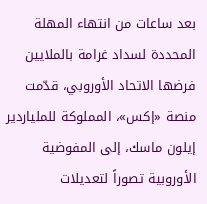بعد ساعات من انتهاء المهلة المحددة لسداد غرامة بالملايين فرضها الاتحاد الأوروبي، قدّمت منصة «إكس»، المملوكة للملياردير إيلون ماسك، إلى المفوضية الأوروبية تصوراً لتعديلات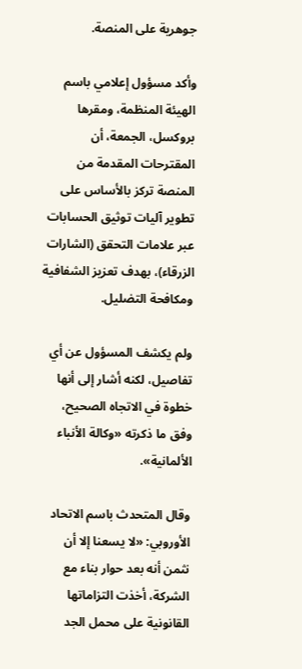جوهرية على المنصة.

وأكد مسؤول إعلامي باسم الهيئة المنظمة، ومقرها بروكسل، الجمعة، أن المقترحات المقدمة من المنصة تركز بالأساس على تطوير آليات توثيق الحسابات عبر علامات التحقق (الشارات الزرقاء)، بهدف تعزيز الشفافية ومكافحة التضليل.

ولم يكشف المسؤول عن أي تفاصيل، لكنه أشار إلى أنها خطوة في الاتجاه الصحيح، وفق ما ذكرته «وكالة الأنباء الألمانية».

وقال المتحدث باسم الاتحاد الأوروبي: «لا يسعنا إلا أن نثمن أنه بعد حوار بناء مع الشركة، أخذت التزاماتها القانونية على محمل الجد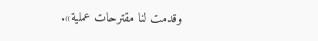وقدمت لنا مقترحات عملية».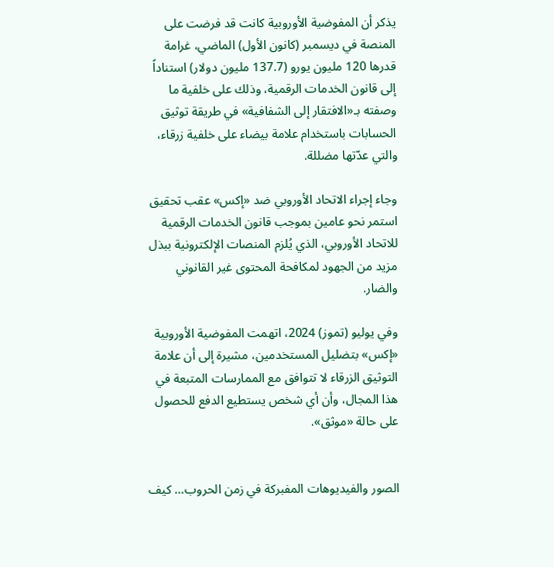يذكر أن المفوضية الأوروبية كانت قد فرضت على المنصة في ديسمبر (كانون الأول) الماضي، غرامة قدرها 120 مليون يورو (137.7 مليون دولار) استناداً إلى قانون الخدمات الرقمية، وذلك على خلفية ما وصفته بـ«الافتقار إلى الشفافية» في طريقة توثيق الحسابات باستخدام علامة بيضاء على خلفية زرقاء، والتي عدّتها مضللة.

وجاء إجراء الاتحاد الأوروبي ضد «إكس» عقب تحقيق استمر نحو عامين بموجب قانون الخدمات الرقمية للاتحاد الأوروبي، الذي يُلزم المنصات الإلكترونية ببذل مزيد من الجهود لمكافحة المحتوى غير القانوني والضار.

وفي يوليو (تموز) 2024، اتهمت المفوضية الأوروبية «إكس» بتضليل المستخدمين، مشيرة إلى أن علامة التوثيق الزرقاء لا تتوافق مع الممارسات المتبعة في هذا المجال، وأن أي شخص يستطيع الدفع للحصول على حالة «موثق».


الصور والفيديوهات المفبركة في زمن الحروب… كيف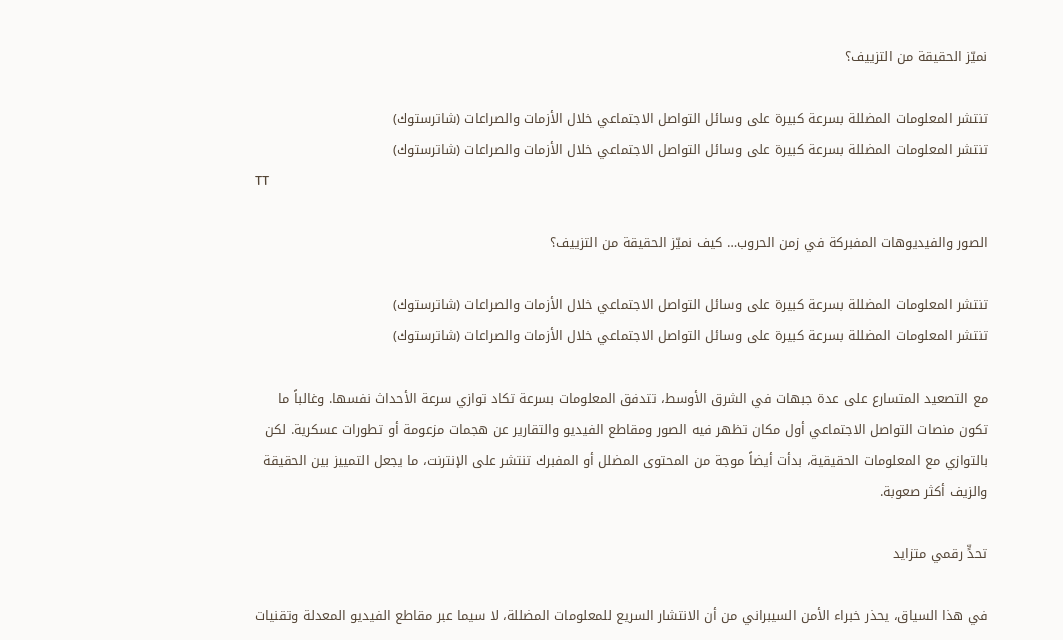نميّز الحقيقة من التزييف؟

تنتشر المعلومات المضللة بسرعة كبيرة على وسائل التواصل الاجتماعي خلال الأزمات والصراعات (شاترستوك)
تنتشر المعلومات المضللة بسرعة كبيرة على وسائل التواصل الاجتماعي خلال الأزمات والصراعات (شاترستوك)
TT

الصور والفيديوهات المفبركة في زمن الحروب… كيف نميّز الحقيقة من التزييف؟

تنتشر المعلومات المضللة بسرعة كبيرة على وسائل التواصل الاجتماعي خلال الأزمات والصراعات (شاترستوك)
تنتشر المعلومات المضللة بسرعة كبيرة على وسائل التواصل الاجتماعي خلال الأزمات والصراعات (شاترستوك)

مع التصعيد المتسارع على عدة جبهات في الشرق الأوسط، تتدفق المعلومات بسرعة تكاد توازي سرعة الأحداث نفسها. وغالباً ما تكون منصات التواصل الاجتماعي أول مكان تظهر فيه الصور ومقاطع الفيديو والتقارير عن هجمات مزعومة أو تطورات عسكرية. لكن بالتوازي مع المعلومات الحقيقية، بدأت أيضاً موجة من المحتوى المضلل أو المفبرك تنتشر على الإنترنت، ما يجعل التمييز بين الحقيقة والزيف أكثر صعوبة.

تحدٍّ رقمي متزايد

في هذا السياق، يحذر خبراء الأمن السيبراني من أن الانتشار السريع للمعلومات المضللة، لا سيما عبر مقاطع الفيديو المعدلة وتقنيات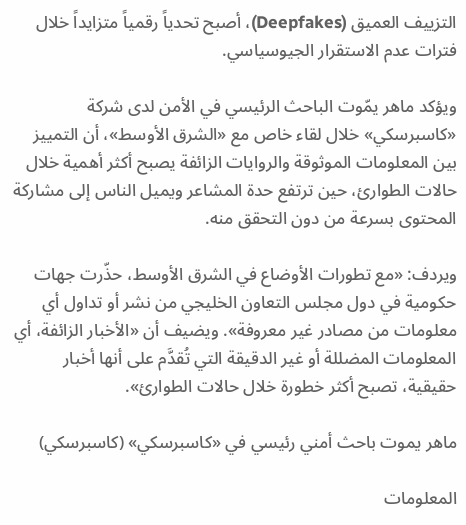التزييف العميق (Deepfakes)، أصبح تحدياً رقمياً متزايداً خلال فترات عدم الاستقرار الجيوسياسي.

ويؤكد ماهر يمّوت الباحث الرئيسي في الأمن لدى شركة «كاسبرسكي» خلال لقاء خاص مع «الشرق الأوسط»، أن التمييز بين المعلومات الموثوقة والروايات الزائفة يصبح أكثر أهمية خلال حالات الطوارئ، حين ترتفع حدة المشاعر ويميل الناس إلى مشاركة المحتوى بسرعة من دون التحقق منه.

ويردف: «مع تطورات الأوضاع في الشرق الأوسط، حذّرت جهات حكومية في دول مجلس التعاون الخليجي من نشر أو تداول أي معلومات من مصادر غير معروفة». ويضيف أن «الأخبار الزائفة، أي المعلومات المضللة أو غير الدقيقة التي تُقدَّم على أنها أخبار حقيقية، تصبح أكثر خطورة خلال حالات الطوارئ».

ماهر يموت باحث أمني رئيسي في «كاسبرسكي» (كاسبرسكي)

المعلومات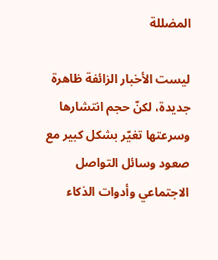المضللة

ليست الأخبار الزائفة ظاهرة جديدة، لكنّ حجم انتشارها وسرعتها تغيّر بشكل كبير مع صعود وسائل التواصل الاجتماعي وأدوات الذكاء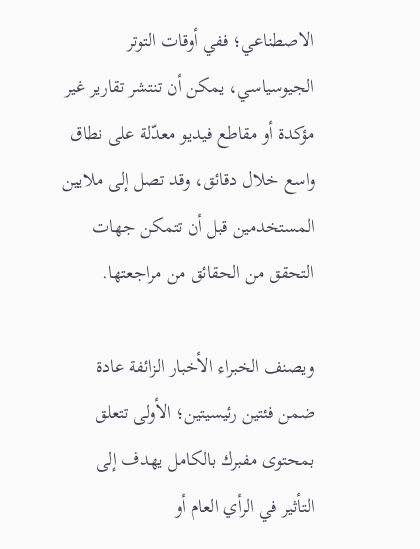الاصطناعي؛ ففي أوقات التوتر الجيوسياسي، يمكن أن تنتشر تقارير غير مؤكدة أو مقاطع فيديو معدّلة على نطاق واسع خلال دقائق، وقد تصل إلى ملايين المستخدمين قبل أن تتمكن جهات التحقق من الحقائق من مراجعتها.

ويصنف الخبراء الأخبار الزائفة عادة ضمن فئتين رئيسيتين؛ الأولى تتعلق بمحتوى مفبرك بالكامل يهدف إلى التأثير في الرأي العام أو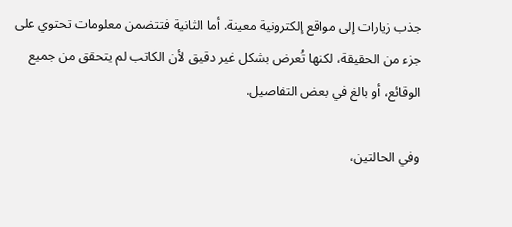جذب زيارات إلى مواقع إلكترونية معينة. أما الثانية فتتضمن معلومات تحتوي على جزء من الحقيقة، لكنها تُعرض بشكل غير دقيق لأن الكاتب لم يتحقق من جميع الوقائع، أو بالغ في بعض التفاصيل.

وفي الحالتين،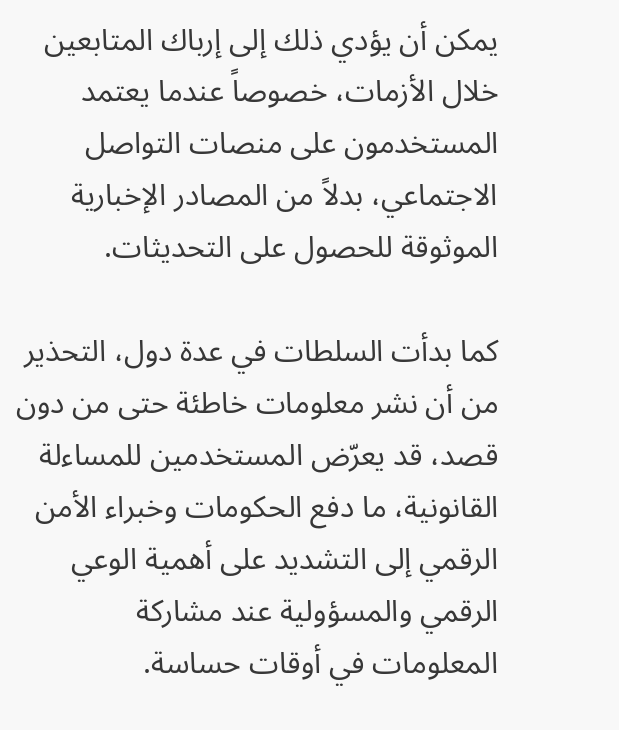يمكن أن يؤدي ذلك إلى إرباك المتابعين خلال الأزمات، خصوصاً عندما يعتمد المستخدمون على منصات التواصل الاجتماعي، بدلاً من المصادر الإخبارية الموثوقة للحصول على التحديثات.

كما بدأت السلطات في عدة دول، التحذير من أن نشر معلومات خاطئة حتى من دون قصد، قد يعرّض المستخدمين للمساءلة القانونية، ما دفع الحكومات وخبراء الأمن الرقمي إلى التشديد على أهمية الوعي الرقمي والمسؤولية عند مشاركة المعلومات في أوقات حساسة.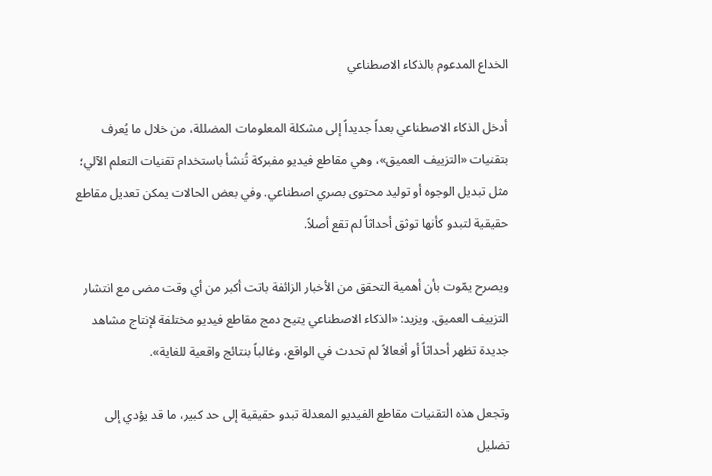الخداع المدعوم بالذكاء الاصطناعي

أدخل الذكاء الاصطناعي بعداً جديداً إلى مشكلة المعلومات المضللة، من خلال ما يُعرف بتقنيات «التزييف العميق»، وهي مقاطع فيديو مفبركة تُنشأ باستخدام تقنيات التعلم الآلي؛ مثل تبديل الوجوه أو توليد محتوى بصري اصطناعي. وفي بعض الحالات يمكن تعديل مقاطع حقيقية لتبدو كأنها توثق أحداثاً لم تقع أصلاً.

ويصرح يمّوت بأن أهمية التحقق من الأخبار الزائفة باتت أكبر من أي وقت مضى مع انتشار التزييف العميق. ويزيد: «الذكاء الاصطناعي يتيح دمج مقاطع فيديو مختلفة لإنتاج مشاهد جديدة تظهر أحداثاً أو أفعالاً لم تحدث في الواقع، وغالباً بنتائج واقعية للغاية».

وتجعل هذه التقنيات مقاطع الفيديو المعدلة تبدو حقيقية إلى حد كبير، ما قد يؤدي إلى تضليل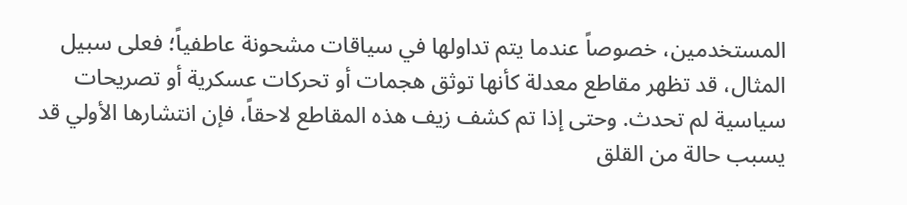المستخدمين، خصوصاً عندما يتم تداولها في سياقات مشحونة عاطفياً؛ فعلى سبيل المثال، قد تظهر مقاطع معدلة كأنها توثق هجمات أو تحركات عسكرية أو تصريحات سياسية لم تحدث. وحتى إذا تم كشف زيف هذه المقاطع لاحقاً، فإن انتشارها الأولي قد يسبب حالة من القلق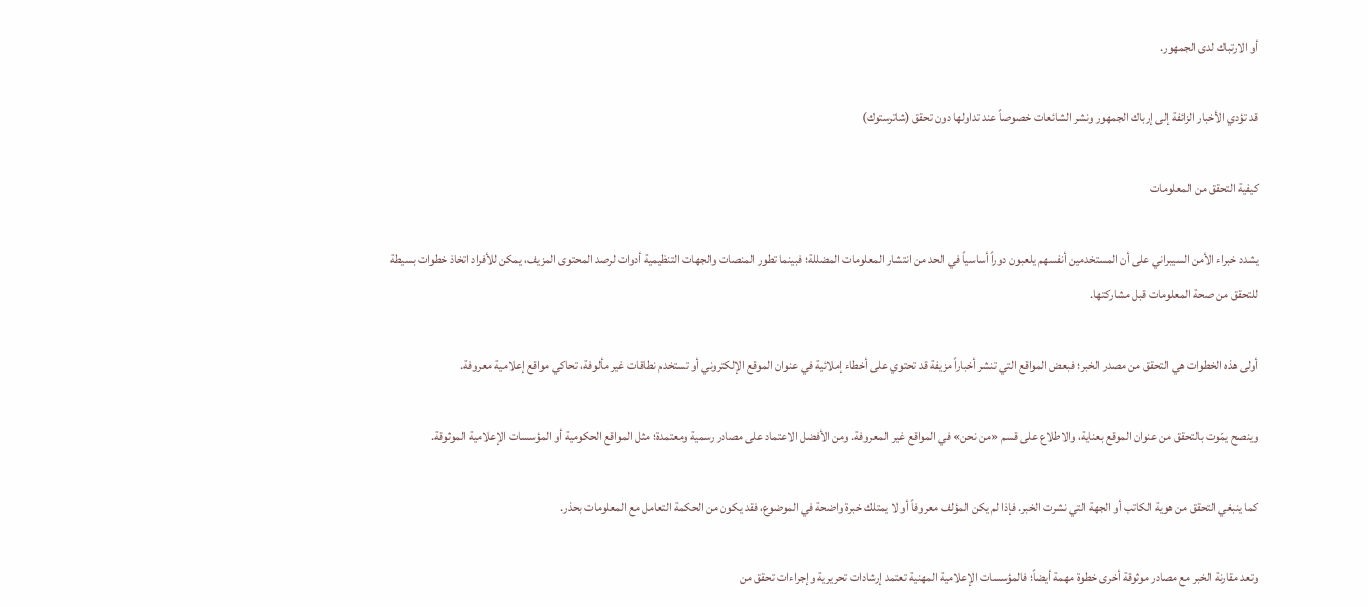أو الارتباك لدى الجمهور.

قد تؤدي الأخبار الزائفة إلى إرباك الجمهور ونشر الشائعات خصوصاً عند تداولها دون تحقق (شاترستوك)

كيفية التحقق من المعلومات

يشدد خبراء الأمن السيبراني على أن المستخدمين أنفسهم يلعبون دوراً أساسياً في الحد من انتشار المعلومات المضللة؛ فبينما تطور المنصات والجهات التنظيمية أدوات لرصد المحتوى المزيف، يمكن للأفراد اتخاذ خطوات بسيطة للتحقق من صحة المعلومات قبل مشاركتها.

أولى هذه الخطوات هي التحقق من مصدر الخبر؛ فبعض المواقع التي تنشر أخباراً مزيفة قد تحتوي على أخطاء إملائية في عنوان الموقع الإلكتروني أو تستخدم نطاقات غير مألوفة، تحاكي مواقع إعلامية معروفة.

وينصح يمّوت بالتحقق من عنوان الموقع بعناية، والاطلاع على قسم «من نحن» في المواقع غير المعروفة. ومن الأفضل الاعتماد على مصادر رسمية ومعتمدة؛ مثل المواقع الحكومية أو المؤسسات الإعلامية الموثوقة.

كما ينبغي التحقق من هوية الكاتب أو الجهة التي نشرت الخبر. فإذا لم يكن المؤلف معروفاً أو لا يمتلك خبرة واضحة في الموضوع، فقد يكون من الحكمة التعامل مع المعلومات بحذر.

وتعد مقارنة الخبر مع مصادر موثوقة أخرى خطوة مهمة أيضاً؛ فالمؤسسات الإعلامية المهنية تعتمد إرشادات تحريرية وإجراءات تحقق من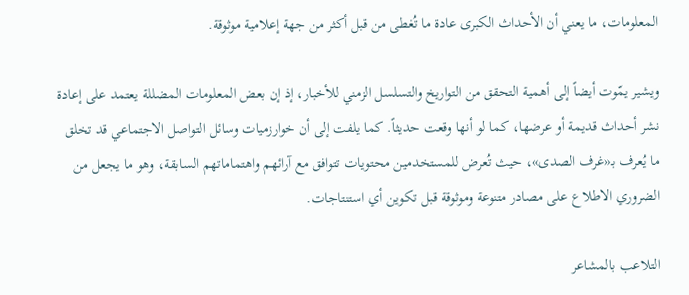المعلومات، ما يعني أن الأحداث الكبرى عادة ما تُغطى من قبل أكثر من جهة إعلامية موثوقة.

ويشير يمّوت أيضاً إلى أهمية التحقق من التواريخ والتسلسل الزمني للأخبار، إذ إن بعض المعلومات المضللة يعتمد على إعادة نشر أحداث قديمة أو عرضها، كما لو أنها وقعت حديثاً. كما يلفت إلى أن خوارزميات وسائل التواصل الاجتماعي قد تخلق ما يُعرف بـ«غرف الصدى»، حيث تُعرض للمستخدمين محتويات تتوافق مع آرائهم واهتماماتهم السابقة، وهو ما يجعل من الضروري الاطلاع على مصادر متنوعة وموثوقة قبل تكوين أي استنتاجات.

التلاعب بالمشاعر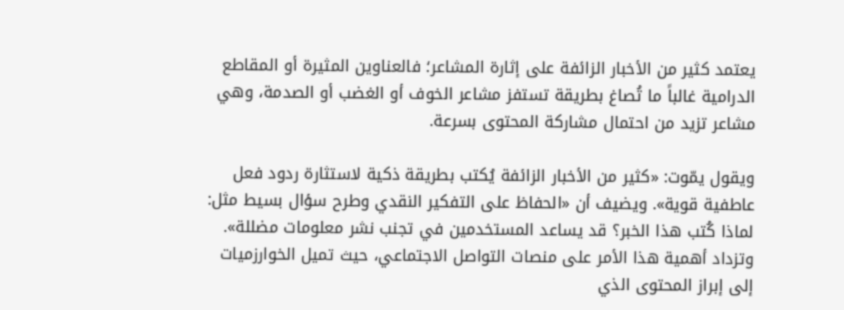يعتمد كثير من الأخبار الزائفة على إثارة المشاعر؛ فالعناوين المثيرة أو المقاطع الدرامية غالباً ما تُصاغ بطريقة تستفز مشاعر الخوف أو الغضب أو الصدمة، وهي مشاعر تزيد من احتمال مشاركة المحتوى بسرعة.

ويقول يمّوت: «كثير من الأخبار الزائفة يُكتب بطريقة ذكية لاستثارة ردود فعل عاطفية قوية». ويضيف أن «الحفاظ على التفكير النقدي وطرح سؤال بسيط مثل: لماذا كُتب هذا الخبر؟ قد يساعد المستخدمين في تجنب نشر معلومات مضللة». وتزداد أهمية هذا الأمر على منصات التواصل الاجتماعي، حيث تميل الخوارزميات إلى إبراز المحتوى الذي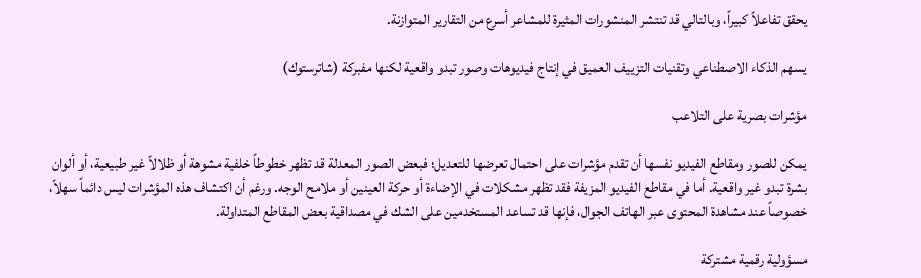يحقق تفاعلاً كبيراً، وبالتالي قد تنتشر المنشورات المثيرة للمشاعر أسرع من التقارير المتوازنة.

يسهم الذكاء الاصطناعي وتقنيات التزييف العميق في إنتاج فيديوهات وصور تبدو واقعية لكنها مفبركة (شاترستوك)

مؤشرات بصرية على التلاعب

يمكن للصور ومقاطع الفيديو نفسها أن تقدم مؤشرات على احتمال تعرضها للتعديل؛ فبعض الصور المعدلة قد تظهر خطوطاً خلفية مشوهة أو ظلالاً غير طبيعية، أو ألوان بشرة تبدو غير واقعية. أما في مقاطع الفيديو المزيفة فقد تظهر مشكلات في الإضاءة أو حركة العينين أو ملامح الوجه. ورغم أن اكتشاف هذه المؤشرات ليس دائماً سهلاً، خصوصاً عند مشاهدة المحتوى عبر الهاتف الجوال، فإنها قد تساعد المستخدمين على الشك في مصداقية بعض المقاطع المتداولة.

مسؤولية رقمية مشتركة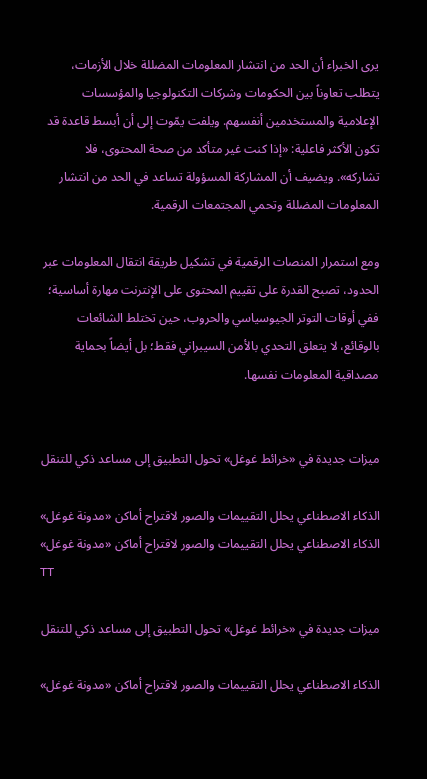يرى الخبراء أن الحد من انتشار المعلومات المضللة خلال الأزمات، يتطلب تعاوناً بين الحكومات وشركات التكنولوجيا والمؤسسات الإعلامية والمستخدمين أنفسهم. ويلفت يمّوت إلى أن أبسط قاعدة قد تكون الأكثر فاعلية: «إذا كنت غير متأكد من صحة المحتوى، فلا تشاركه». ويضيف أن المشاركة المسؤولة تساعد في الحد من انتشار المعلومات المضللة وتحمي المجتمعات الرقمية.

ومع استمرار المنصات الرقمية في تشكيل طريقة انتقال المعلومات عبر الحدود، تصبح القدرة على تقييم المحتوى على الإنترنت مهارة أساسية؛ ففي أوقات التوتر الجيوسياسي والحروب، حين تختلط الشائعات بالوقائع، لا يتعلق التحدي بالأمن السيبراني فقط؛ بل أيضاً بحماية مصداقية المعلومات نفسها.


ميزات جديدة في «خرائط غوغل» تحول التطبيق إلى مساعد ذكي للتنقل

الذكاء الاصطناعي يحلل التقييمات والصور لاقتراح أماكن «مدونة غوغل»
الذكاء الاصطناعي يحلل التقييمات والصور لاقتراح أماكن «مدونة غوغل»
TT

ميزات جديدة في «خرائط غوغل» تحول التطبيق إلى مساعد ذكي للتنقل

الذكاء الاصطناعي يحلل التقييمات والصور لاقتراح أماكن «مدونة غوغل»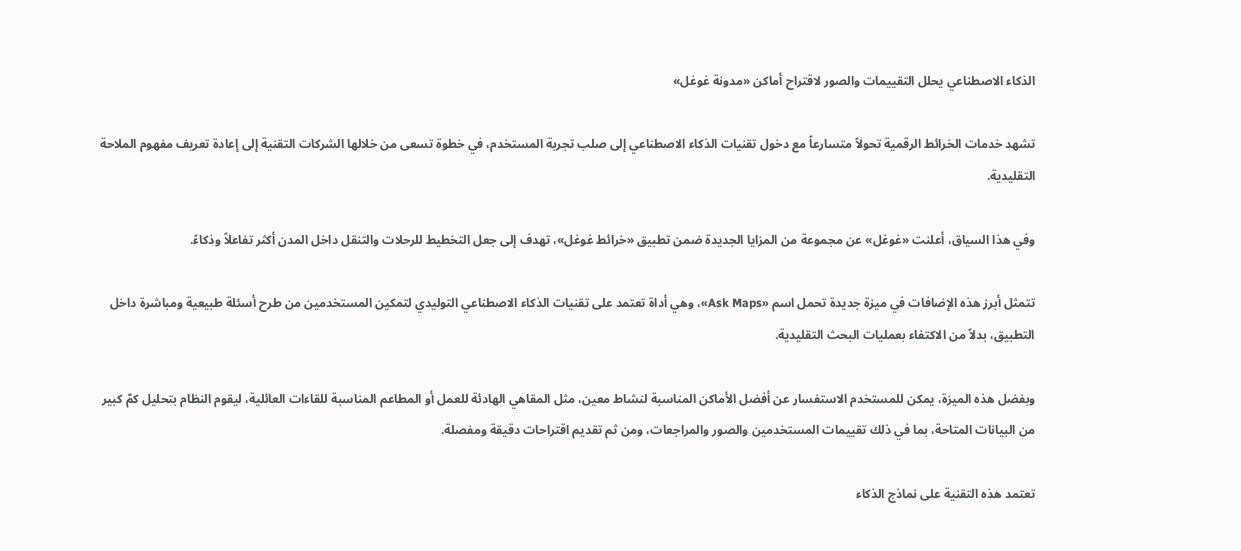الذكاء الاصطناعي يحلل التقييمات والصور لاقتراح أماكن «مدونة غوغل»

تشهد خدمات الخرائط الرقمية تحولاً متسارعاً مع دخول تقنيات الذكاء الاصطناعي إلى صلب تجربة المستخدم، في خطوة تسعى من خلالها الشركات التقنية إلى إعادة تعريف مفهوم الملاحة التقليدية.

وفي هذا السياق، أعلنت «غوغل» عن مجموعة من المزايا الجديدة ضمن تطبيق «خرائط غوغل»، تهدف إلى جعل التخطيط للرحلات والتنقل داخل المدن أكثر تفاعلاً وذكاءً.

تتمثل أبرز هذه الإضافات في ميزة جديدة تحمل اسم «Ask Maps»، وهي أداة تعتمد على تقنيات الذكاء الاصطناعي التوليدي لتمكين المستخدمين من طرح أسئلة طبيعية ومباشرة داخل التطبيق، بدلاً من الاكتفاء بعمليات البحث التقليدية.

وبفضل هذه الميزة، يمكن للمستخدم الاستفسار عن أفضل الأماكن المناسبة لنشاط معين، مثل المقاهي الهادئة للعمل أو المطاعم المناسبة للقاءات العائلية، ليقوم النظام بتحليل كمّ كبير من البيانات المتاحة، بما في ذلك تقييمات المستخدمين والصور والمراجعات، ومن ثم تقديم اقتراحات دقيقة ومفصلة.

تعتمد هذه التقنية على نماذج الذكاء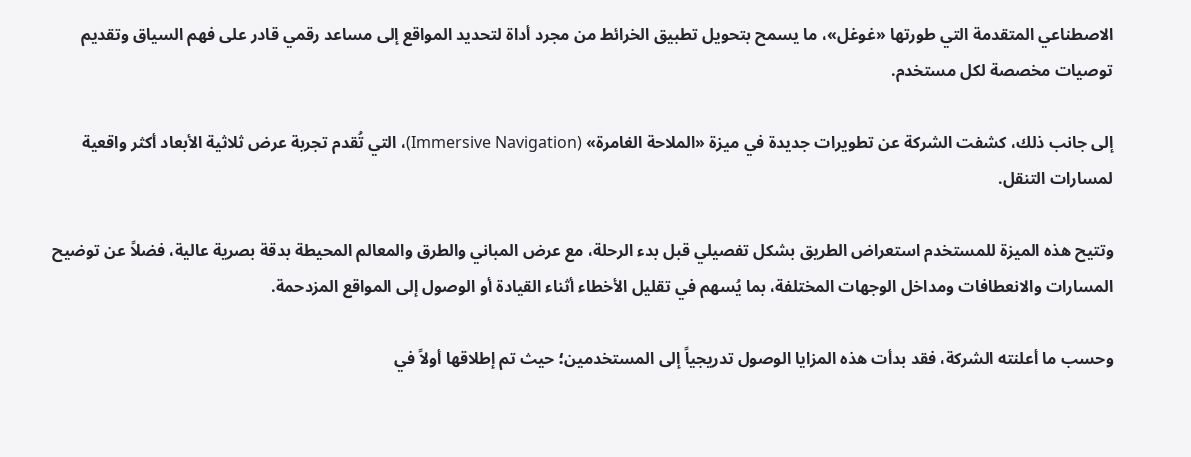الاصطناعي المتقدمة التي طورتها «غوغل»، ما يسمح بتحويل تطبيق الخرائط من مجرد أداة لتحديد المواقع إلى مساعد رقمي قادر على فهم السياق وتقديم توصيات مخصصة لكل مستخدم.

إلى جانب ذلك، كشفت الشركة عن تطويرات جديدة في ميزة «الملاحة الغامرة» (Immersive Navigation)، التي تُقدم تجربة عرض ثلاثية الأبعاد أكثر واقعية لمسارات التنقل.

وتتيح هذه الميزة للمستخدم استعراض الطريق بشكل تفصيلي قبل بدء الرحلة، مع عرض المباني والطرق والمعالم المحيطة بدقة بصرية عالية، فضلاً عن توضيح المسارات والانعطافات ومداخل الوجهات المختلفة، بما يُسهم في تقليل الأخطاء أثناء القيادة أو الوصول إلى المواقع المزدحمة.

وحسب ما أعلنته الشركة، فقد بدأت هذه المزايا الوصول تدريجياً إلى المستخدمين؛ حيث تم إطلاقها أولاً في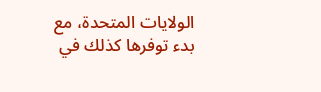الولايات المتحدة، مع بدء توفرها كذلك في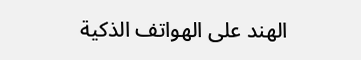الهند على الهواتف الذكية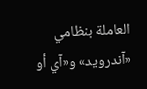العاملة بنظامي «آندرويد» و«آي أو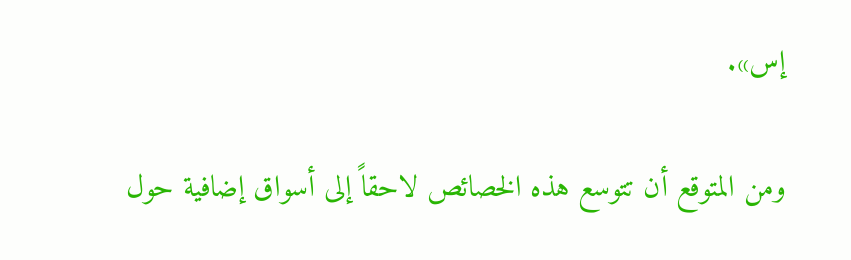إس».

ومن المتوقع أن تتوسع هذه الخصائص لاحقاً إلى أسواق إضافية حول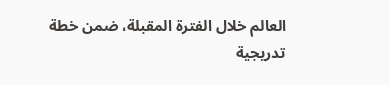العالم خلال الفترة المقبلة، ضمن خطة تدريجية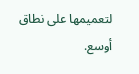لتعميمها على نطاق أوسع.